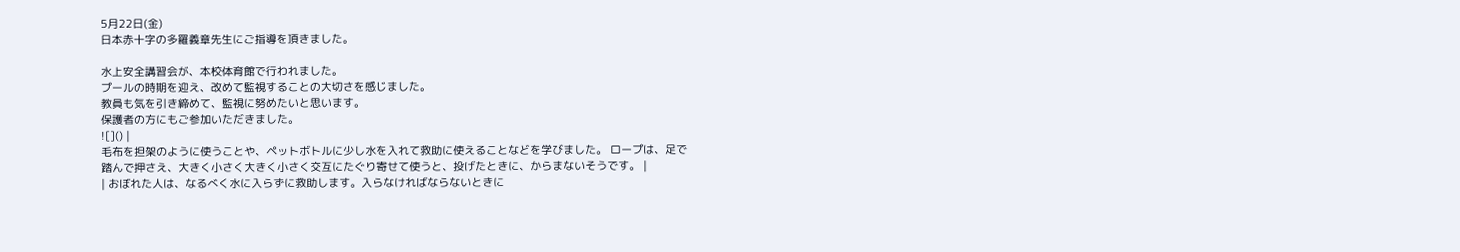5月22日(金)
日本赤十字の多羅義章先生にご指導を頂きました。

水上安全講習会が、本校体育館で行われました。
プールの時期を迎え、改めて監視することの大切さを感じました。
教員も気を引き締めて、監視に努めたいと思います。
保護者の方にもご参加いただきました。
![]() |
毛布を担架のように使うことや、ペットボトルに少し水を入れて救助に使えることなどを学びました。 ロープは、足で踏んで押さえ、大きく小さく大きく小さく交互にたぐり寄せて使うと、投げたときに、からまないそうです。 |
| おぼれた人は、なるべく水に入らずに救助します。入らなければならないときに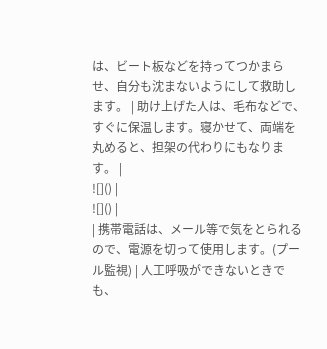は、ビート板などを持ってつかまらせ、自分も沈まないようにして救助します。 | 助け上げた人は、毛布などで、すぐに保温します。寝かせて、両端を丸めると、担架の代わりにもなりま す。 |
![]() |
![]() |
| 携帯電話は、メール等で気をとられるので、電源を切って使用します。(プール監視) | 人工呼吸ができないときでも、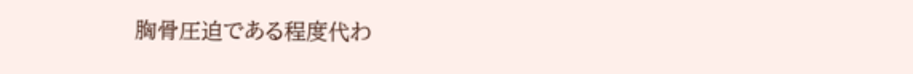胸骨圧迫である程度代わ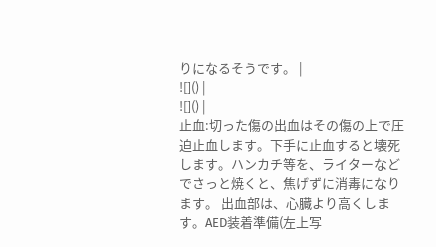りになるそうです。 |
![]() |
![]() |
止血:切った傷の出血はその傷の上で圧迫止血します。下手に止血すると壊死します。ハンカチ等を、ライターなどでさっと焼くと、焦げずに消毒になります。 出血部は、心臓より高くします。AED装着準備(左上写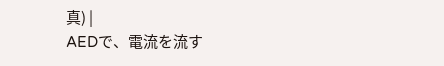真) |
AEDで、電流を流す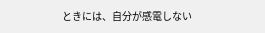ときには、自分が感電しない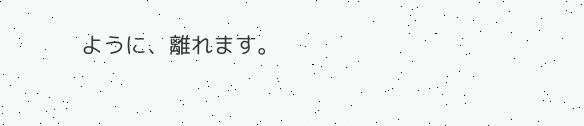ように、離れます。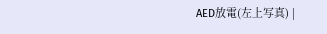AED放電(左上写真) |